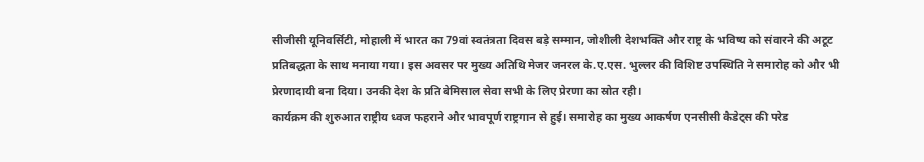सीजीसी यूनिवर्सिटी, मोहाली में भारत का 79वां स्वतंत्रता दिवस बड़े सम्मान, जोशीली देशभक्ति और राष्ट्र के भविष्य को संवारने की अटूट प्रतिबद्धता के साथ मनाया गया। इस अवसर पर मुख्य अतिथि मेजर जनरल के.ए.एस. भुल्लर की विशिष्ट उपस्थिति ने समारोह को और भी प्रेरणादायी बना दिया। उनकी देश के प्रति बेमिसाल सेवा सभी के लिए प्रेरणा का स्रोत रही।
कार्यक्रम की शुरुआत राष्ट्रीय ध्वज फहराने और भावपूर्ण राष्ट्रगान से हुई। समारोह का मुख्य आकर्षण एनसीसी कैडेट्स की परेड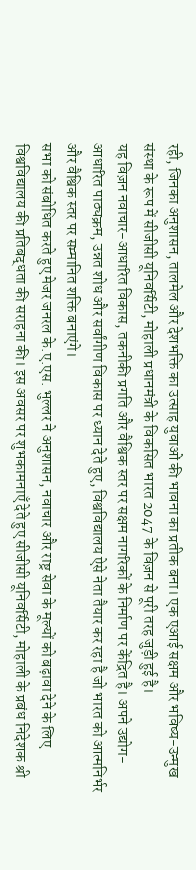रही, जिनका अनुशासन, तालमेल और देशभक्ति का उत्साह युवाओं की भावना का प्रतीक बना। एक एआई सक्षम और भविष्य-उन्मुख संस्था के रूप में सीजीसी यूनिवर्सिटी, मोहाली प्रधानमंत्री के विकसित भारत 2047 के विज़न से पूरी तरह जुड़ी हुई है।
यह विज़न नवाचार-आधारित विकास, तकनीकी प्रगति और वैश्विक स्तर पर सक्षम नागरिकों के निर्माण पर केंद्रित है। अपने उद्योग-आधारित पाठ्यक्रम, उन्नत शोध और सर्वांगीण विकास पर ध्यान देते हुए, विश्वविद्यालय ऐसे नेता तैयार कर रहा है जो भारत को आत्मनिर्भर और वैश्विक स्तर पर सम्मानित शक्ति बनाएंगे।
सभा को संबोधित करते हुए मेजर जनरल के.ए.एस. भुल्लर ने अनुशासन, नवाचार और राष्ट्र सेवा के मूल्यों को बढ़ावा देने के लिए विश्वविद्यालय की प्रतिबद्धता की सराहना की। इस अवसर पर शुभकामनाएँ देते हुए सीजीसी यूनिवर्सिटी, मोहाली के प्रबंध निदेशक श्री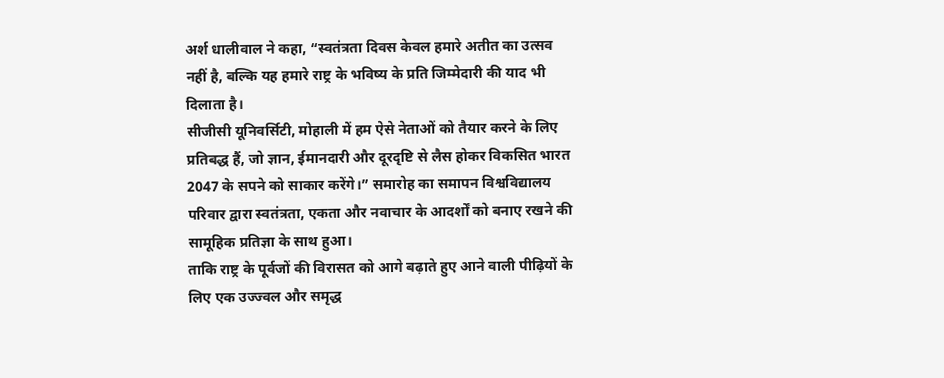अर्श धालीवाल ने कहा, “स्वतंत्रता दिवस केवल हमारे अतीत का उत्सव नहीं है, बल्कि यह हमारे राष्ट्र के भविष्य के प्रति जिम्मेदारी की याद भी दिलाता है।
सीजीसी यूनिवर्सिटी, मोहाली में हम ऐसे नेताओं को तैयार करने के लिए प्रतिबद्ध हैं, जो ज्ञान, ईमानदारी और दूरदृष्टि से लैस होकर विकसित भारत 2047 के सपने को साकार करेंगे।” समारोह का समापन विश्वविद्यालय परिवार द्वारा स्वतंत्रता, एकता और नवाचार के आदर्शों को बनाए रखने की सामूहिक प्रतिज्ञा के साथ हुआ।
ताकि राष्ट्र के पूर्वजों की विरासत को आगे बढ़ाते हुए आने वाली पीढ़ियों के लिए एक उज्ज्वल और समृद्ध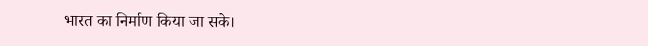भारत का निर्माण किया जा सके।